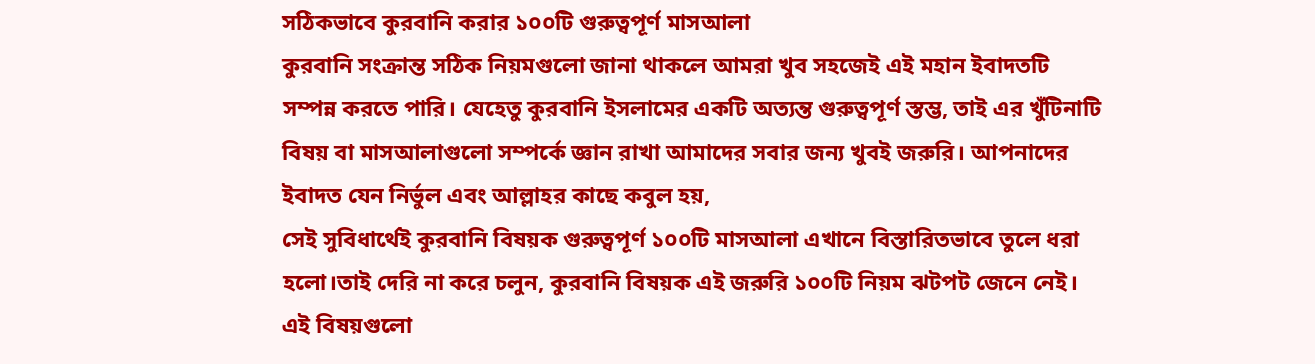সঠিকভাবে কুরবানি করার ১০০টি গুরুত্বপূর্ণ মাসআলা
কুরবানি সংক্রান্ত সঠিক নিয়মগুলো জানা থাকলে আমরা খুব সহজেই এই মহান ইবাদতটি সম্পন্ন করতে পারি। যেহেতু কুরবানি ইসলামের একটি অত্যন্ত গুরুত্বপূর্ণ স্তম্ভ, তাই এর খুঁটিনাটি বিষয় বা মাসআলাগুলো সম্পর্কে জ্ঞান রাখা আমাদের সবার জন্য খুবই জরুরি। আপনাদের ইবাদত যেন নির্ভুল এবং আল্লাহর কাছে কবুল হয়,
সেই সুবিধার্থেই কুরবানি বিষয়ক গুরুত্বপূর্ণ ১০০টি মাসআলা এখানে বিস্তারিতভাবে তুলে ধরা হলো।তাই দেরি না করে চলুন, কুরবানি বিষয়ক এই জরুরি ১০০টি নিয়ম ঝটপট জেনে নেই। এই বিষয়গুলো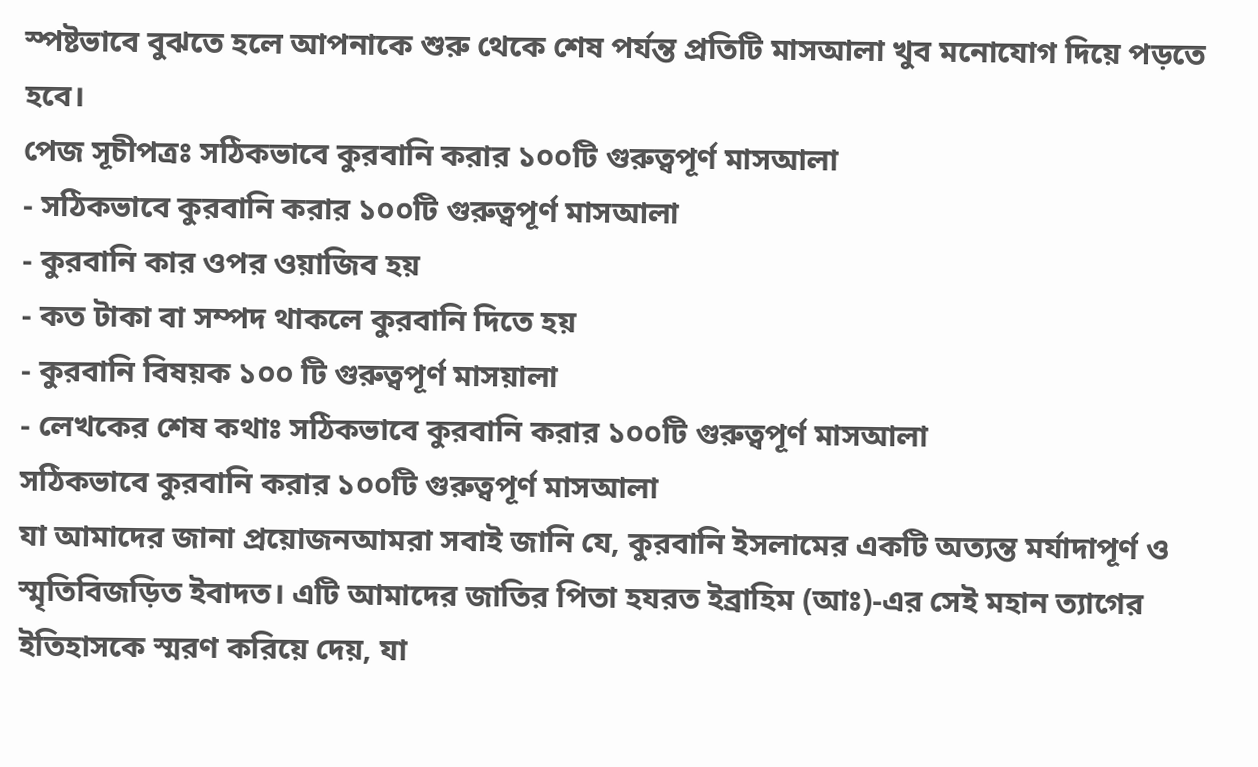স্পষ্টভাবে বুঝতে হলে আপনাকে শুরু থেকে শেষ পর্যন্ত প্রতিটি মাসআলা খুব মনোযোগ দিয়ে পড়তে হবে।
পেজ সূচীপত্রঃ সঠিকভাবে কুরবানি করার ১০০টি গুরুত্বপূর্ণ মাসআলা
- সঠিকভাবে কুরবানি করার ১০০টি গুরুত্বপূর্ণ মাসআলা
- কুরবানি কার ওপর ওয়াজিব হয়
- কত টাকা বা সম্পদ থাকলে কুরবানি দিতে হয়
- কুরবানি বিষয়ক ১০০ টি গুরুত্বপূর্ণ মাসয়ালা
- লেখকের শেষ কথাঃ সঠিকভাবে কুরবানি করার ১০০টি গুরুত্বপূর্ণ মাসআলা
সঠিকভাবে কুরবানি করার ১০০টি গুরুত্বপূর্ণ মাসআলা
যা আমাদের জানা প্রয়োজনআমরা সবাই জানি যে, কুরবানি ইসলামের একটি অত্যন্ত মর্যাদাপূর্ণ ও স্মৃতিবিজড়িত ইবাদত। এটি আমাদের জাতির পিতা হযরত ইব্রাহিম (আঃ)-এর সেই মহান ত্যাগের ইতিহাসকে স্মরণ করিয়ে দেয়, যা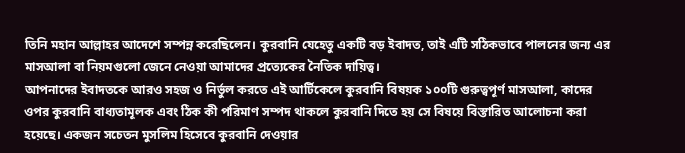তিনি মহান আল্লাহর আদেশে সম্পন্ন করেছিলেন। কুরবানি যেহেতু একটি বড় ইবাদত, তাই এটি সঠিকভাবে পালনের জন্য এর মাসআলা বা নিয়মগুলো জেনে নেওয়া আমাদের প্রত্যেকের নৈতিক দায়িত্ব।
আপনাদের ইবাদতকে আরও সহজ ও নির্ভুল করতে এই আর্টিকেলে কুরবানি বিষয়ক ১০০টি গুরুত্বপূর্ণ মাসআলা, কাদের ওপর কুরবানি বাধ্যতামূলক এবং ঠিক কী পরিমাণ সম্পদ থাকলে কুরবানি দিতে হয় সে বিষয়ে বিস্তারিত আলোচনা করা হয়েছে। একজন সচেতন মুসলিম হিসেবে কুরবানি দেওয়ার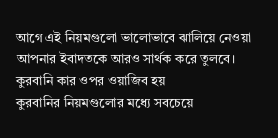আগে এই নিয়মগুলো ভালোভাবে ঝালিয়ে নেওয়া আপনার ইবাদতকে আরও সার্থক করে তুলবে।
কুরবানি কার ওপর ওয়াজিব হয়
কুরবানির নিয়মগুলোর মধ্যে সবচেয়ে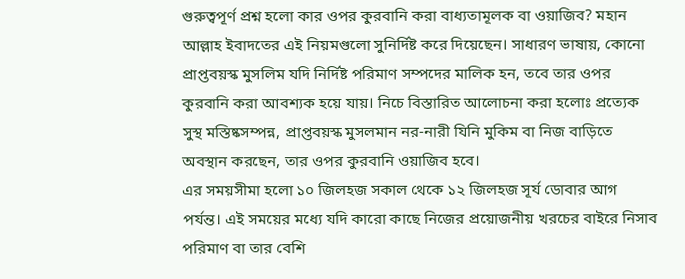গুরুত্বপূর্ণ প্রশ্ন হলো কার ওপর কুরবানি করা বাধ্যতামূলক বা ওয়াজিব? মহান আল্লাহ ইবাদতের এই নিয়মগুলো সুনির্দিষ্ট করে দিয়েছেন। সাধারণ ভাষায়, কোনো প্রাপ্তবয়স্ক মুসলিম যদি নির্দিষ্ট পরিমাণ সম্পদের মালিক হন, তবে তার ওপর কুরবানি করা আবশ্যক হয়ে যায়। নিচে বিস্তারিত আলোচনা করা হলোঃ প্রত্যেক সুস্থ মস্তিষ্কসম্পন্ন, প্রাপ্তবয়স্ক মুসলমান নর-নারী যিনি মুকিম বা নিজ বাড়িতে অবস্থান করছেন, তার ওপর কুরবানি ওয়াজিব হবে।
এর সময়সীমা হলো ১০ জিলহজ সকাল থেকে ১২ জিলহজ সূর্য ডোবার আগ পর্যন্ত। এই সময়ের মধ্যে যদি কারো কাছে নিজের প্রয়োজনীয় খরচের বাইরে নিসাব পরিমাণ বা তার বেশি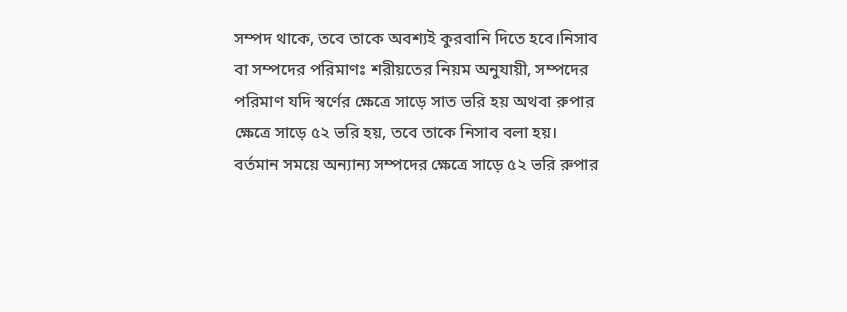সম্পদ থাকে, তবে তাকে অবশ্যই কুরবানি দিতে হবে।নিসাব বা সম্পদের পরিমাণঃ শরীয়তের নিয়ম অনুযায়ী, সম্পদের পরিমাণ যদি স্বর্ণের ক্ষেত্রে সাড়ে সাত ভরি হয় অথবা রুপার ক্ষেত্রে সাড়ে ৫২ ভরি হয়, তবে তাকে নিসাব বলা হয়। বর্তমান সময়ে অন্যান্য সম্পদের ক্ষেত্রে সাড়ে ৫২ ভরি রুপার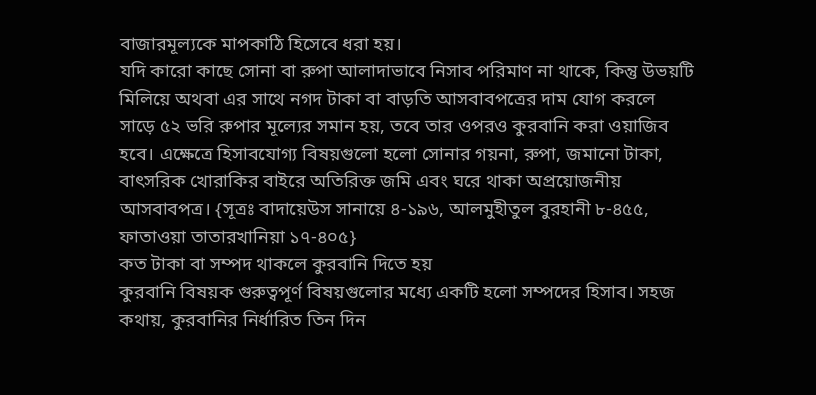বাজারমূল্যকে মাপকাঠি হিসেবে ধরা হয়।
যদি কারো কাছে সোনা বা রুপা আলাদাভাবে নিসাব পরিমাণ না থাকে, কিন্তু উভয়টি মিলিয়ে অথবা এর সাথে নগদ টাকা বা বাড়তি আসবাবপত্রের দাম যোগ করলে সাড়ে ৫২ ভরি রুপার মূল্যের সমান হয়, তবে তার ওপরও কুরবানি করা ওয়াজিব হবে। এক্ষেত্রে হিসাবযোগ্য বিষয়গুলো হলো সোনার গয়না, রুপা, জমানো টাকা, বাৎসরিক খোরাকির বাইরে অতিরিক্ত জমি এবং ঘরে থাকা অপ্রয়োজনীয় আসবাবপত্র। {সূত্রঃ বাদায়েউস সানায়ে ৪-১৯৬, আলমুহীতুল বুরহানী ৮-৪৫৫, ফাতাওয়া তাতারখানিয়া ১৭-৪০৫}
কত টাকা বা সম্পদ থাকলে কুরবানি দিতে হয়
কুরবানি বিষয়ক গুরুত্বপূর্ণ বিষয়গুলোর মধ্যে একটি হলো সম্পদের হিসাব। সহজ কথায়, কুরবানির নির্ধারিত তিন দিন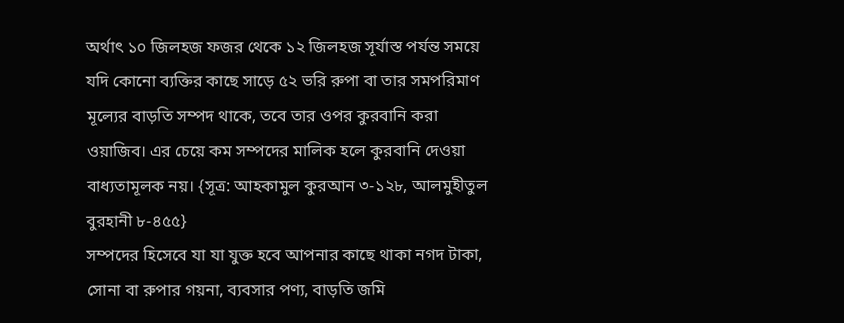অর্থাৎ ১০ জিলহজ ফজর থেকে ১২ জিলহজ সূর্যাস্ত পর্যন্ত সময়ে যদি কোনো ব্যক্তির কাছে সাড়ে ৫২ ভরি রুপা বা তার সমপরিমাণ মূল্যের বাড়তি সম্পদ থাকে, তবে তার ওপর কুরবানি করা ওয়াজিব। এর চেয়ে কম সম্পদের মালিক হলে কুরবানি দেওয়া বাধ্যতামূলক নয়। {সূত্র: আহকামুল কুরআন ৩-১২৮, আলমুহীতুল বুরহানী ৮-৪৫৫}
সম্পদের হিসেবে যা যা যুক্ত হবে আপনার কাছে থাকা নগদ টাকা, সোনা বা রুপার গয়না, ব্যবসার পণ্য, বাড়তি জমি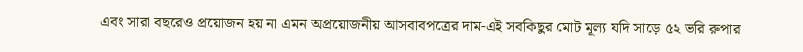এবং সারা বছরেও প্রয়োজন হয় না এমন অপ্রয়োজনীয় আসবাবপত্রের দাম-এই সবকিছুর মোট মূল্য যদি সাড়ে ৫২ ভরি রুপার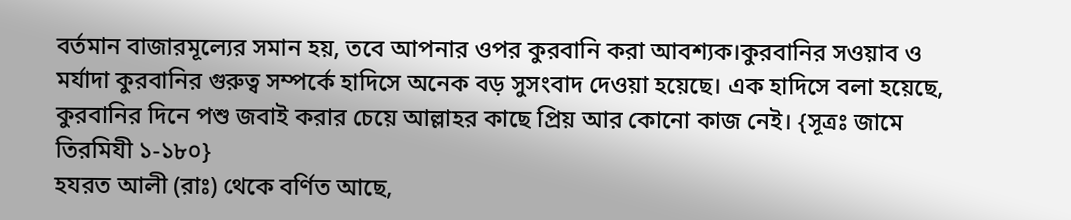বর্তমান বাজারমূল্যের সমান হয়, তবে আপনার ওপর কুরবানি করা আবশ্যক।কুরবানির সওয়াব ও মর্যাদা কুরবানির গুরুত্ব সম্পর্কে হাদিসে অনেক বড় সুসংবাদ দেওয়া হয়েছে। এক হাদিসে বলা হয়েছে, কুরবানির দিনে পশু জবাই করার চেয়ে আল্লাহর কাছে প্রিয় আর কোনো কাজ নেই। {সূত্রঃ জামে তিরমিযী ১-১৮০}
হযরত আলী (রাঃ) থেকে বর্ণিত আছে,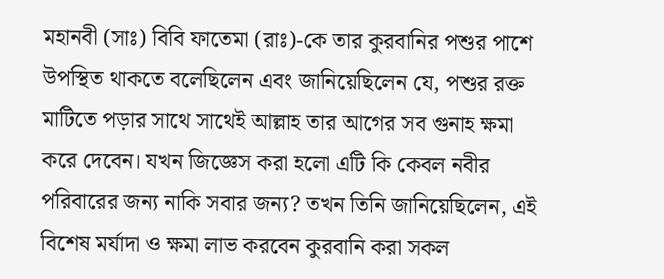মহানবী (সাঃ) বিবি ফাতেমা (রাঃ)-কে তার কুরবানির পশুর পাশে উপস্থিত থাকতে বলেছিলেন এবং জানিয়েছিলেন যে, পশুর রক্ত মাটিতে পড়ার সাথে সাথেই আল্লাহ তার আগের সব গুনাহ ক্ষমা করে দেবেন। যখন জিজ্ঞেস করা হলো এটি কি কেবল নবীর পরিবারের জন্য নাকি সবার জন্য? তখন তিনি জানিয়েছিলেন, এই বিশেষ মর্যাদা ও ক্ষমা লাভ করবেন কুরবানি করা সকল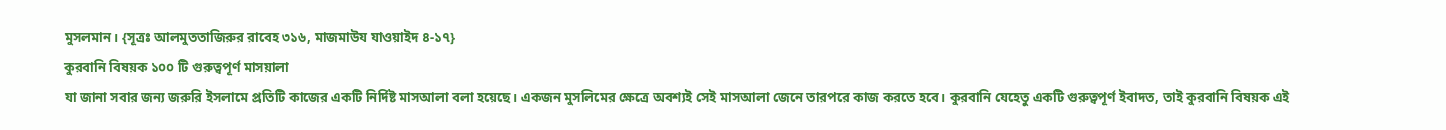মুসলমান। {সূত্রঃ আলমুততাজিরুর রাবেহ ৩১৬, মাজমাউয যাওয়াইদ ৪-১৭}
কুরবানি বিষয়ক ১০০ টি গুরুত্বপূর্ণ মাসয়ালা
যা জানা সবার জন্য জরুরি ইসলামে প্রতিটি কাজের একটি নির্দিষ্ট মাসআলা বলা হয়েছে। একজন মুসলিমের ক্ষেত্রে অবশ্যই সেই মাসআলা জেনে তারপরে কাজ করতে হবে। কুরবানি যেহেতু একটি গুরুত্বপূর্ণ ইবাদত, তাই কুরবানি বিষয়ক এই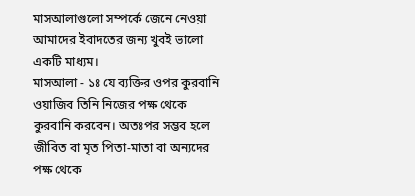মাসআলাগুলো সম্পর্কে জেনে নেওয়া আমাদের ইবাদতের জন্য খুবই ভালো একটি মাধ্যম।
মাসআলা - ১ঃ যে ব্যক্তির ওপর কুরবানি ওয়াজিব তিনি নিজের পক্ষ থেকে কুরবানি করবেন। অতঃপর সম্ভব হলে জীবিত বা মৃত পিতা-মাতা বা অন্যদের পক্ষ থেকে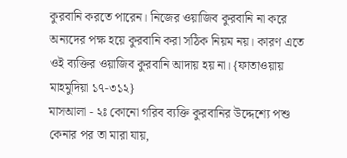কুরবানি করতে পারেন। নিজের ওয়াজিব কুরবানি না করে অন্যদের পক্ষ হয়ে কুরবানি করা সঠিক নিয়ম নয়। কারণ এতে ওই ব্যক্তির ওয়াজিব কুরবানি আদায় হয় না। {ফাতাওয়ায় মাহমুদিয়া ১৭-৩১২}
মাসআলা - ২ঃ কোনো গরিব ব্যক্তি কুরবানির উদ্দেশ্যে পশু কেনার পর তা মারা যায়,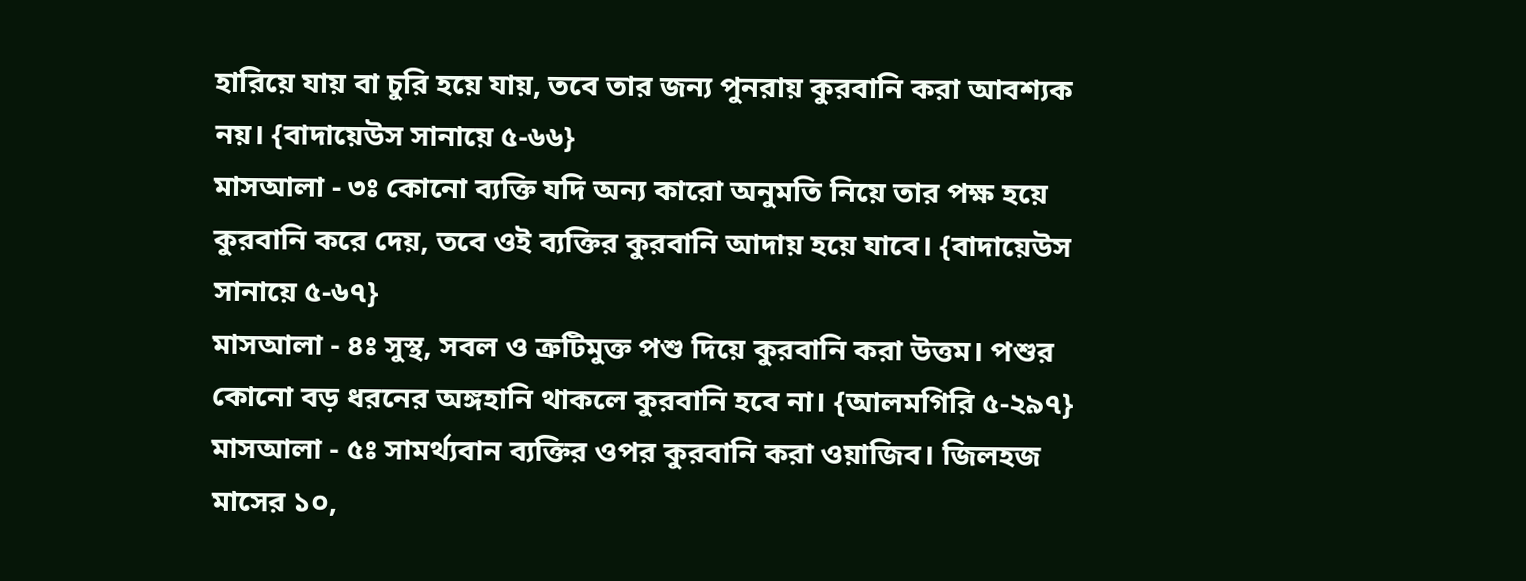হারিয়ে যায় বা চুরি হয়ে যায়, তবে তার জন্য পুনরায় কুরবানি করা আবশ্যক নয়। {বাদায়েউস সানায়ে ৫-৬৬}
মাসআলা - ৩ঃ কোনো ব্যক্তি যদি অন্য কারো অনুমতি নিয়ে তার পক্ষ হয়ে কুরবানি করে দেয়, তবে ওই ব্যক্তির কুরবানি আদায় হয়ে যাবে। {বাদায়েউস সানায়ে ৫-৬৭}
মাসআলা - ৪ঃ সুস্থ, সবল ও ত্রুটিমুক্ত পশু দিয়ে কুরবানি করা উত্তম। পশুর কোনো বড় ধরনের অঙ্গহানি থাকলে কুরবানি হবে না। {আলমগিরি ৫-২৯৭}
মাসআলা - ৫ঃ সামর্থ্যবান ব্যক্তির ওপর কুরবানি করা ওয়াজিব। জিলহজ মাসের ১০,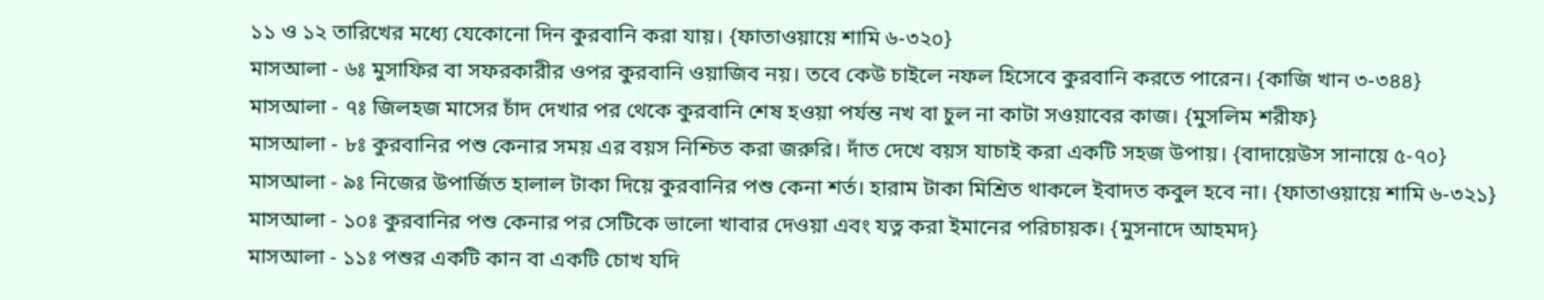১১ ও ১২ তারিখের মধ্যে যেকোনো দিন কুরবানি করা যায়। {ফাতাওয়ায়ে শামি ৬-৩২০}
মাসআলা - ৬ঃ মুসাফির বা সফরকারীর ওপর কুরবানি ওয়াজিব নয়। তবে কেউ চাইলে নফল হিসেবে কুরবানি করতে পারেন। {কাজি খান ৩-৩৪৪}
মাসআলা - ৭ঃ জিলহজ মাসের চাঁদ দেখার পর থেকে কুরবানি শেষ হওয়া পর্যন্ত নখ বা চুল না কাটা সওয়াবের কাজ। {মুসলিম শরীফ}
মাসআলা - ৮ঃ কুরবানির পশু কেনার সময় এর বয়স নিশ্চিত করা জরুরি। দাঁত দেখে বয়স যাচাই করা একটি সহজ উপায়। {বাদায়েউস সানায়ে ৫-৭০}
মাসআলা - ৯ঃ নিজের উপার্জিত হালাল টাকা দিয়ে কুরবানির পশু কেনা শর্ত। হারাম টাকা মিশ্রিত থাকলে ইবাদত কবুল হবে না। {ফাতাওয়ায়ে শামি ৬-৩২১}
মাসআলা - ১০ঃ কুরবানির পশু কেনার পর সেটিকে ভালো খাবার দেওয়া এবং যত্ন করা ইমানের পরিচায়ক। {মুসনাদে আহমদ}
মাসআলা - ১১ঃ পশুর একটি কান বা একটি চোখ যদি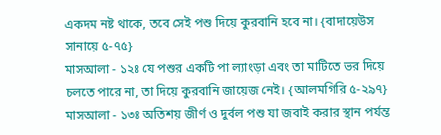একদম নষ্ট থাকে, তবে সেই পশু দিয়ে কুরবানি হবে না। {বাদায়েউস সানায়ে ৫-৭৫}
মাসআলা - ১২ঃ যে পশুর একটি পা ল্যাংড়া এবং তা মাটিতে ভর দিয়ে চলতে পারে না, তা দিয়ে কুরবানি জায়েজ নেই। {আলমগিরি ৫-২৯৭}
মাসআলা - ১৩ঃ অতিশয় জীর্ণ ও দুর্বল পশু যা জবাই করার স্থান পর্যন্ত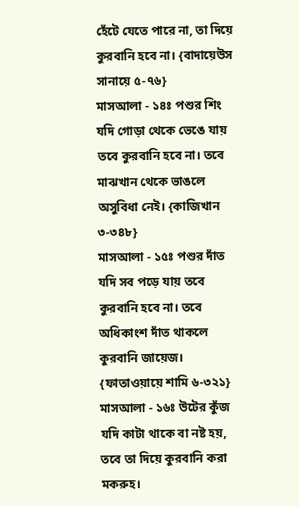হেঁটে যেতে পারে না, তা দিয়ে কুরবানি হবে না। {বাদায়েউস সানায়ে ৫-৭৬}
মাসআলা - ১৪ঃ পশুর শিং যদি গোড়া থেকে ভেঙে যায় তবে কুরবানি হবে না। তবে মাঝখান থেকে ভাঙলে অসুবিধা নেই। {কাজিখান ৩-৩৪৮}
মাসআলা - ১৫ঃ পশুর দাঁত যদি সব পড়ে যায় তবে কুরবানি হবে না। তবে অধিকাংশ দাঁত থাকলে কুরবানি জায়েজ। {ফাতাওয়ায়ে শামি ৬-৩২১}
মাসআলা - ১৬ঃ উটের কুঁজ যদি কাটা থাকে বা নষ্ট হয়, তবে তা দিয়ে কুরবানি করা মকরুহ।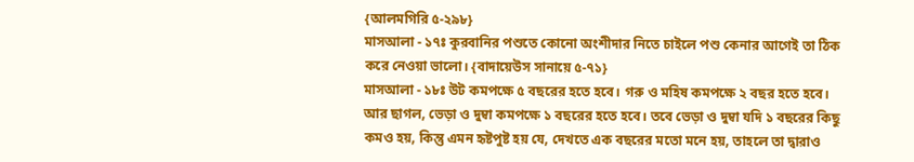{আলমগিরি ৫-২৯৮}
মাসআলা - ১৭ঃ কুরবানির পশুতে কোনো অংশীদার নিতে চাইলে পশু কেনার আগেই তা ঠিক করে নেওয়া ভালো। {বাদায়েউস সানায়ে ৫-৭১}
মাসআলা - ১৮ঃ উট কমপক্ষে ৫ বছরের হতে হবে। গরু ও মহিষ কমপক্ষে ২ বছর হতে হবে। আর ছাগল, ভেড়া ও দুম্বা কমপক্ষে ১ বছরের হতে হবে। তবে ভেড়া ও দুম্বা যদি ১ বছরের কিছু কমও হয়, কিন্তু এমন হৃষ্টপুষ্ট হয় যে, দেখতে এক বছরের মতো মনে হয়, তাহলে তা দ্বারাও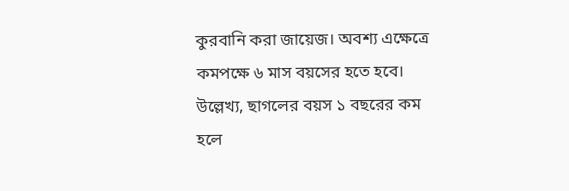কুরবানি করা জায়েজ। অবশ্য এক্ষেত্রে কমপক্ষে ৬ মাস বয়সের হতে হবে। উল্লেখ্য, ছাগলের বয়স ১ বছরের কম হলে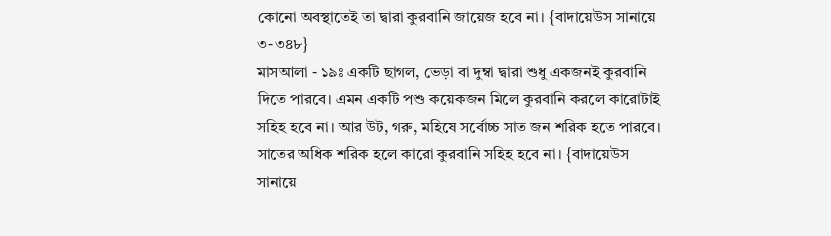কোনো অবস্থাতেই তা দ্বারা কুরবানি জায়েজ হবে না। {বাদায়েউস সানায়ে ৩-৩৪৮}
মাসআলা - ১৯ঃ একটি ছাগল, ভেড়া বা দুম্বা দ্বারা শুধু একজনই কুরবানি দিতে পারবে। এমন একটি পশু কয়েকজন মিলে কুরবানি করলে কারোটাই সহিহ হবে না। আর উট, গরু, মহিষে সর্বোচ্চ সাত জন শরিক হতে পারবে। সাতের অধিক শরিক হলে কারো কুরবানি সহিহ হবে না। {বাদায়েউস সানায়ে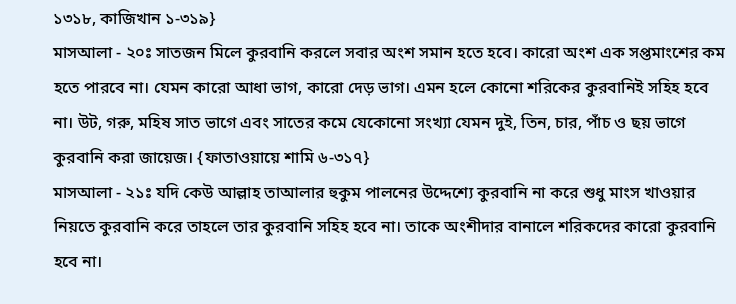১৩১৮, কাজিখান ১-৩১৯}
মাসআলা - ২০ঃ সাতজন মিলে কুরবানি করলে সবার অংশ সমান হতে হবে। কারো অংশ এক সপ্তমাংশের কম হতে পারবে না। যেমন কারো আধা ভাগ, কারো দেড় ভাগ। এমন হলে কোনো শরিকের কুরবানিই সহিহ হবে না। উট, গরু, মহিষ সাত ভাগে এবং সাতের কমে যেকোনো সংখ্যা যেমন দুই, তিন, চার, পাঁচ ও ছয় ভাগে কুরবানি করা জায়েজ। {ফাতাওয়ায়ে শামি ৬-৩১৭}
মাসআলা - ২১ঃ যদি কেউ আল্লাহ তাআলার হুকুম পালনের উদ্দেশ্যে কুরবানি না করে শুধু মাংস খাওয়ার নিয়তে কুরবানি করে তাহলে তার কুরবানি সহিহ হবে না। তাকে অংশীদার বানালে শরিকদের কারো কুরবানি হবে না।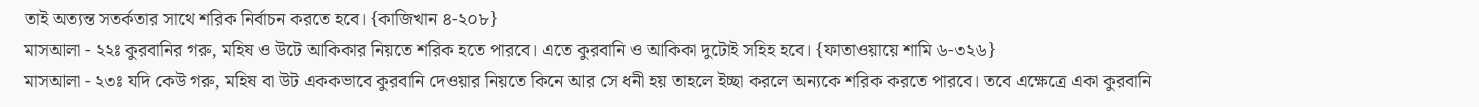তাই অত্যন্ত সতর্কতার সাথে শরিক নির্বাচন করতে হবে। {কাজিখান ৪-২০৮}
মাসআলা - ২২ঃ কুরবানির গরু, মহিষ ও উটে আকিকার নিয়তে শরিক হতে পারবে। এতে কুরবানি ও আকিকা দুটোই সহিহ হবে। {ফাতাওয়ায়ে শামি ৬-৩২৬}
মাসআলা - ২৩ঃ যদি কেউ গরু, মহিষ বা উট এককভাবে কুরবানি দেওয়ার নিয়তে কিনে আর সে ধনী হয় তাহলে ইচ্ছা করলে অন্যকে শরিক করতে পারবে। তবে এক্ষেত্রে একা কুরবানি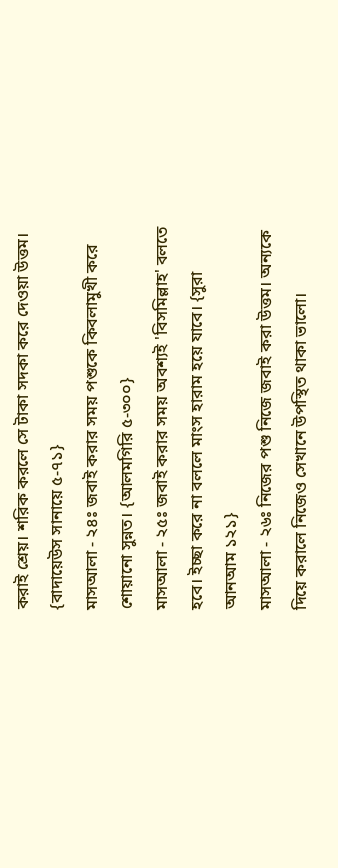করাই শ্রেয়। শরিক করলে সে টাকা সদকা করে দেওয়া উত্তম। {বাদায়েউস সানায়ে ৫-৭১}
মাসআলা - ২৪ঃ জবাই করার সময় পশুকে কিবলামুখী করে শোয়ানো সুন্নত। {আলমগিরি ৫-৩০০}
মাসআলা - ২৫ঃ জবাই করার সময় অবশ্যই 'বিসমিল্লাহ' বলতে হবে। ইচ্ছা করে না বললে মাংস হারাম হয়ে যাবে। {সুরা আনআম ১২১}
মাসআলা - ২৬ঃ নিজের পশু নিজে জবাই করা উত্তম। অন্যকে দিয়ে করালে নিজেও সেখানে উপস্থিত থাকা ভালো।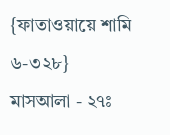{ফাতাওয়ায়ে শামি ৬-৩২৮}
মাসআলা - ২৭ঃ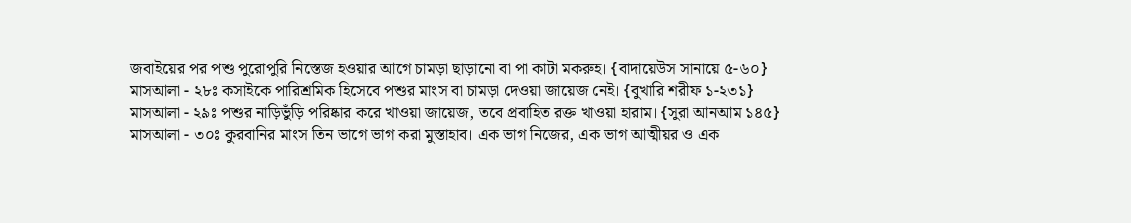জবাইয়ের পর পশু পুরোপুরি নিস্তেজ হওয়ার আগে চামড়া ছাড়ানো বা পা কাটা মকরুহ। {বাদায়েউস সানায়ে ৫-৬০}
মাসআলা - ২৮ঃ কসাইকে পারিশ্রমিক হিসেবে পশুর মাংস বা চামড়া দেওয়া জায়েজ নেই। {বুখারি শরীফ ১-২৩১}
মাসআলা - ২৯ঃ পশুর নাড়িভুঁড়ি পরিষ্কার করে খাওয়া জায়েজ, তবে প্রবাহিত রক্ত খাওয়া হারাম। {সুরা আনআম ১৪৫}
মাসআলা - ৩০ঃ কুরবানির মাংস তিন ভাগে ভাগ করা মুস্তাহাব। এক ভাগ নিজের, এক ভাগ আত্মীয়র ও এক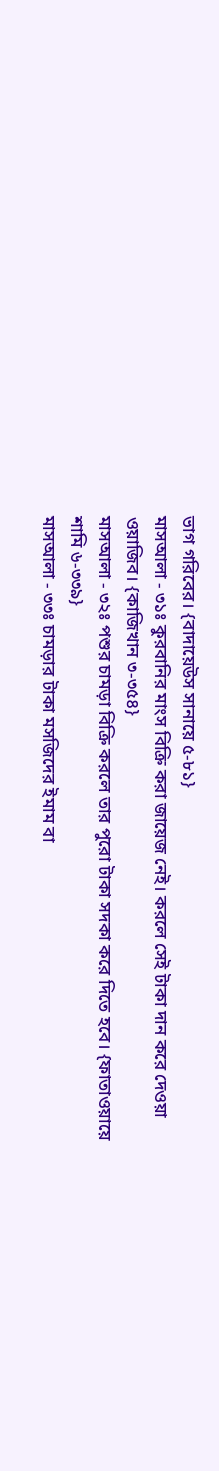ভাগ গরিবের। {বাদায়েউস সানায়ে ৫-৮১}
মাসআলা - ৩১ঃ কুরবানির মাংস বিক্রি করা জায়েজ নেই। করলে সেই টাকা দান করে দেওয়া ওয়াজিব। {কাজিখান ৩-৩৫৪}
মাসআলা - ৩২ঃ পশুর চামড়া বিক্রি করলে তার পুরো টাকা সদকা করে দিতে হবে। {ফাতাওয়ায়ে শামি ৬-৩৩৯}
মাসআলা - ৩৩ঃ চামড়ার টাকা মসজিদের ইমাম বা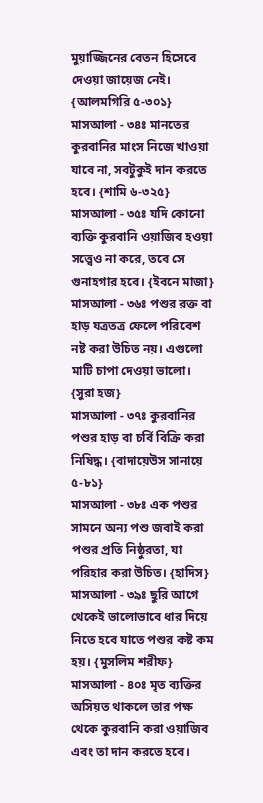মুয়াজ্জিনের বেতন হিসেবে দেওয়া জায়েজ নেই। {আলমগিরি ৫-৩০১}
মাসআলা - ৩৪ঃ মানতের কুরবানির মাংস নিজে খাওয়া যাবে না, সবটুকুই দান করতে হবে। {শামি ৬-৩২৫}
মাসআলা - ৩৫ঃ যদি কোনো ব্যক্তি কুরবানি ওয়াজিব হওয়া সত্ত্বেও না করে, তবে সে গুনাহগার হবে। {ইবনে মাজা}
মাসআলা - ৩৬ঃ পশুর রক্ত বা হাড় যত্রতত্র ফেলে পরিবেশ নষ্ট করা উচিত নয়। এগুলো মাটি চাপা দেওয়া ভালো। {সুরা হজ}
মাসআলা - ৩৭ঃ কুরবানির পশুর হাড় বা চর্বি বিক্রি করা নিষিদ্ধ। {বাদায়েউস সানায়ে ৫-৮১}
মাসআলা - ৩৮ঃ এক পশুর সামনে অন্য পশু জবাই করা পশুর প্রতি নিষ্ঠুরতা, যা পরিহার করা উচিত। {হাদিস}
মাসআলা - ৩৯ঃ ছুরি আগে থেকেই ভালোভাবে ধার দিয়ে নিতে হবে যাতে পশুর কষ্ট কম হয়। {মুসলিম শরীফ}
মাসআলা - ৪০ঃ মৃত ব্যক্তির অসিয়ত থাকলে তার পক্ষ থেকে কুরবানি করা ওয়াজিব এবং তা দান করতে হবে।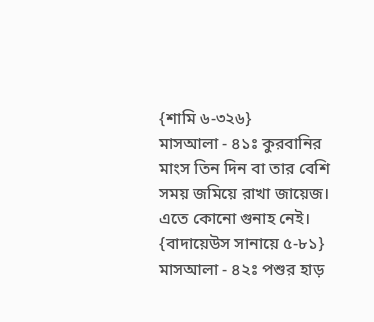{শামি ৬-৩২৬}
মাসআলা - ৪১ঃ কুরবানির মাংস তিন দিন বা তার বেশি সময় জমিয়ে রাখা জায়েজ। এতে কোনো গুনাহ নেই। {বাদায়েউস সানায়ে ৫-৮১}
মাসআলা - ৪২ঃ পশুর হাড়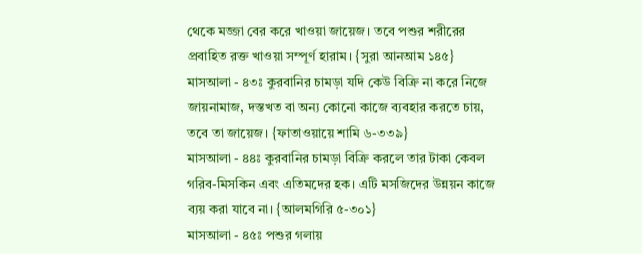থেকে মজ্জা বের করে খাওয়া জায়েজ। তবে পশুর শরীরের প্রবাহিত রক্ত খাওয়া সম্পূর্ণ হারাম। {সুরা আনআম ১৪৫}
মাসআলা - ৪৩ঃ কুরবানির চামড়া যদি কেউ বিক্রি না করে নিজে জায়নামাজ, দস্তখত বা অন্য কোনো কাজে ব্যবহার করতে চায়, তবে তা জায়েজ। {ফাতাওয়ায়ে শামি ৬-৩৩৯}
মাসআলা - ৪৪ঃ কুরবানির চামড়া বিক্রি করলে তার টাকা কেবল গরিব-মিসকিন এবং এতিমদের হক। এটি মসজিদের উন্নয়ন কাজে ব্যয় করা যাবে না। {আলমগিরি ৫-৩০১}
মাসআলা - ৪৫ঃ পশুর গলায়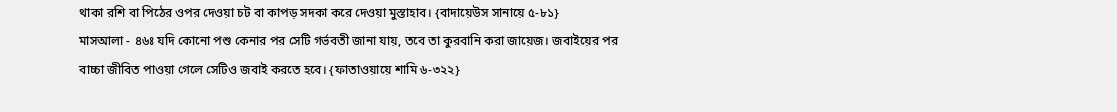থাকা রশি বা পিঠের ওপর দেওয়া চট বা কাপড় সদকা করে দেওয়া মুস্তাহাব। {বাদায়েউস সানায়ে ৫-৮১}
মাসআলা - ৪৬ঃ যদি কোনো পশু কেনার পর সেটি গর্ভবতী জানা যায়, তবে তা কুরবানি করা জায়েজ। জবাইয়ের পর বাচ্চা জীবিত পাওয়া গেলে সেটিও জবাই করতে হবে। {ফাতাওয়ায়ে শামি ৬-৩২২}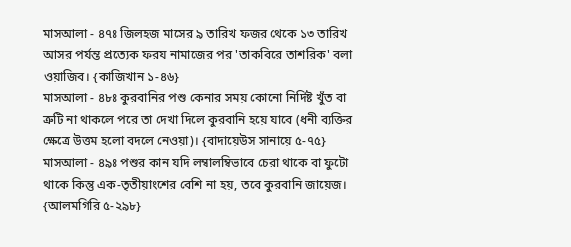মাসআলা - ৪৭ঃ জিলহজ মাসের ৯ তারিখ ফজর থেকে ১৩ তারিখ আসর পর্যন্ত প্রত্যেক ফরয নামাজের পর 'তাকবিরে তাশরিক' বলা ওয়াজিব। {কাজিখান ১-৪৬}
মাসআলা - ৪৮ঃ কুরবানির পশু কেনার সময় কোনো নির্দিষ্ট খুঁত বা ত্রুটি না থাকলে পরে তা দেখা দিলে কুরবানি হয়ে যাবে (ধনী ব্যক্তির ক্ষেত্রে উত্তম হলো বদলে নেওয়া)। {বাদায়েউস সানায়ে ৫-৭৫}
মাসআলা - ৪৯ঃ পশুর কান যদি লম্বালম্বিভাবে চেরা থাকে বা ফুটো থাকে কিন্তু এক-তৃতীয়াংশের বেশি না হয়, তবে কুরবানি জায়েজ। {আলমগিরি ৫-২৯৮}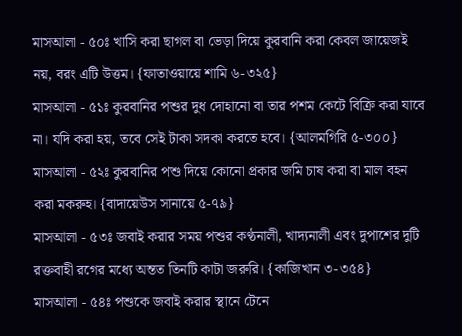মাসআলা - ৫০ঃ খাসি করা ছাগল বা ভেড়া দিয়ে কুরবানি করা কেবল জায়েজই নয়, বরং এটি উত্তম। {ফাতাওয়ায়ে শামি ৬-৩২৫}
মাসআলা - ৫১ঃ কুরবানির পশুর দুধ দোহানো বা তার পশম কেটে বিক্রি করা যাবে না। যদি করা হয়, তবে সেই টাকা সদকা করতে হবে। {আলমগিরি ৫-৩০০}
মাসআলা - ৫২ঃ কুরবানির পশু দিয়ে কোনো প্রকার জমি চাষ করা বা মাল বহন করা মকরুহ। {বাদায়েউস সানায়ে ৫-৭৯}
মাসআলা - ৫৩ঃ জবাই করার সময় পশুর কণ্ঠনালী, খাদ্যনালী এবং দুপাশের দুটি রক্তবাহী রগের মধ্যে অন্তত তিনটি কাটা জরুরি। {কাজিখান ৩-৩৫৪}
মাসআলা - ৫৪ঃ পশুকে জবাই করার স্থানে টেনে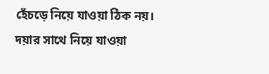হেঁচড়ে নিয়ে যাওয়া ঠিক নয়। দয়ার সাথে নিয়ে যাওয়া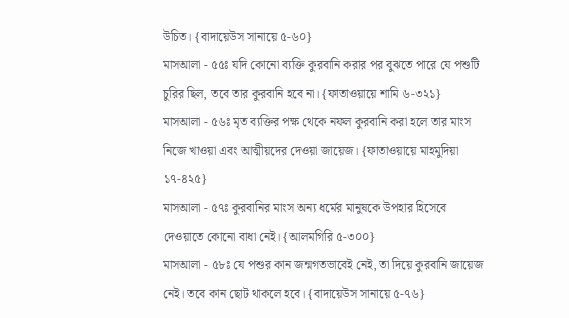উচিত। {বাদায়েউস সানায়ে ৫-৬০}
মাসআলা - ৫৫ঃ যদি কোনো ব্যক্তি কুরবানি করার পর বুঝতে পারে যে পশুটি চুরির ছিল, তবে তার কুরবানি হবে না। {ফাতাওয়ায়ে শামি ৬-৩২১}
মাসআলা - ৫৬ঃ মৃত ব্যক্তির পক্ষ থেকে নফল কুরবানি করা হলে তার মাংস নিজে খাওয়া এবং আত্মীয়দের দেওয়া জায়েজ। {ফাতাওয়ায়ে মাহমুদিয়া ১৭-৪২৫}
মাসআলা - ৫৭ঃ কুরবানির মাংস অন্য ধর্মের মানুষকে উপহার হিসেবে দেওয়াতে কোনো বাধা নেই। {আলমগিরি ৫-৩০০}
মাসআলা - ৫৮ঃ যে পশুর কান জন্মগতভাবেই নেই, তা দিয়ে কুরবানি জায়েজ নেই। তবে কান ছোট থাকলে হবে। {বাদায়েউস সানায়ে ৫-৭৬}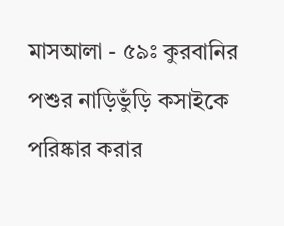মাসআলা - ৫৯ঃ কুরবানির পশুর নাড়িভুঁড়ি কসাইকে পরিষ্কার করার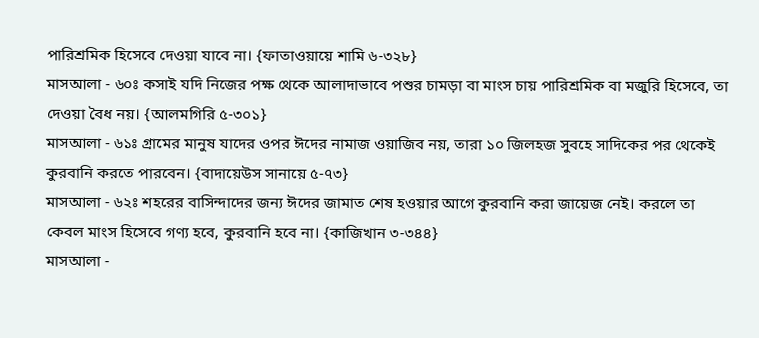পারিশ্রমিক হিসেবে দেওয়া যাবে না। {ফাতাওয়ায়ে শামি ৬-৩২৮}
মাসআলা - ৬০ঃ কসাই যদি নিজের পক্ষ থেকে আলাদাভাবে পশুর চামড়া বা মাংস চায় পারিশ্রমিক বা মজুরি হিসেবে, তা দেওয়া বৈধ নয়। {আলমগিরি ৫-৩০১}
মাসআলা - ৬১ঃ গ্রামের মানুষ যাদের ওপর ঈদের নামাজ ওয়াজিব নয়, তারা ১০ জিলহজ সুবহে সাদিকের পর থেকেই কুরবানি করতে পারবেন। {বাদায়েউস সানায়ে ৫-৭৩}
মাসআলা - ৬২ঃ শহরের বাসিন্দাদের জন্য ঈদের জামাত শেষ হওয়ার আগে কুরবানি করা জায়েজ নেই। করলে তা কেবল মাংস হিসেবে গণ্য হবে, কুরবানি হবে না। {কাজিখান ৩-৩৪৪}
মাসআলা -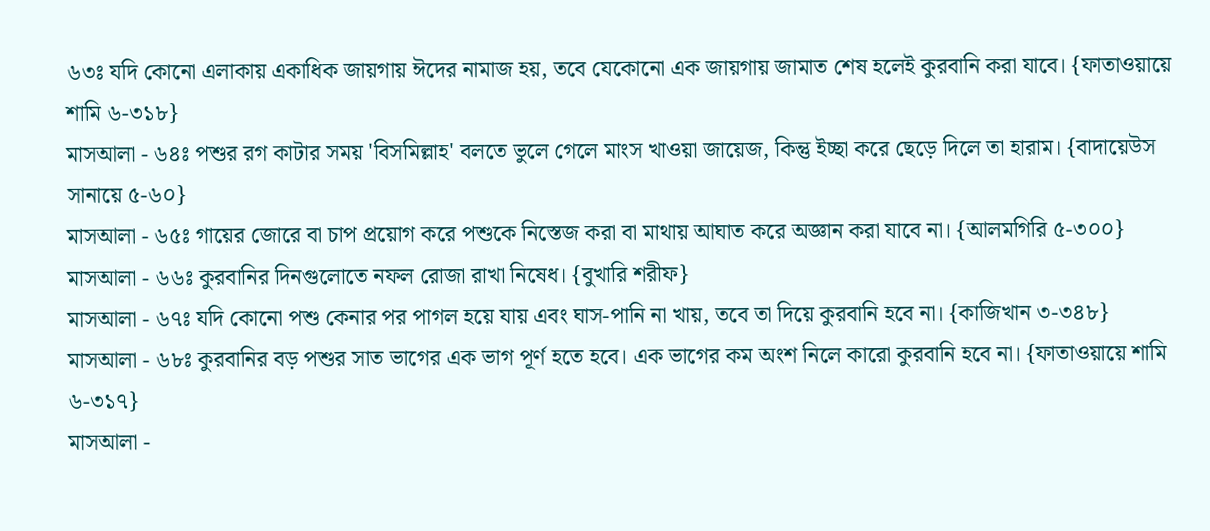৬৩ঃ যদি কোনো এলাকায় একাধিক জায়গায় ঈদের নামাজ হয়, তবে যেকোনো এক জায়গায় জামাত শেষ হলেই কুরবানি করা যাবে। {ফাতাওয়ায়ে শামি ৬-৩১৮}
মাসআলা - ৬৪ঃ পশুর রগ কাটার সময় 'বিসমিল্লাহ' বলতে ভুলে গেলে মাংস খাওয়া জায়েজ, কিন্তু ইচ্ছা করে ছেড়ে দিলে তা হারাম। {বাদায়েউস সানায়ে ৫-৬০}
মাসআলা - ৬৫ঃ গায়ের জোরে বা চাপ প্রয়োগ করে পশুকে নিস্তেজ করা বা মাথায় আঘাত করে অজ্ঞান করা যাবে না। {আলমগিরি ৫-৩০০}
মাসআলা - ৬৬ঃ কুরবানির দিনগুলোতে নফল রোজা রাখা নিষেধ। {বুখারি শরীফ}
মাসআলা - ৬৭ঃ যদি কোনো পশু কেনার পর পাগল হয়ে যায় এবং ঘাস-পানি না খায়, তবে তা দিয়ে কুরবানি হবে না। {কাজিখান ৩-৩৪৮}
মাসআলা - ৬৮ঃ কুরবানির বড় পশুর সাত ভাগের এক ভাগ পূর্ণ হতে হবে। এক ভাগের কম অংশ নিলে কারো কুরবানি হবে না। {ফাতাওয়ায়ে শামি ৬-৩১৭}
মাসআলা -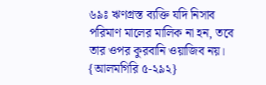৬৯ঃ ঋণগ্রস্ত ব্যক্তি যদি নিসাব পরিমাণ মালের মালিক না হন, তবে তার ওপর কুরবানি ওয়াজিব নয়। {আলমগিরি ৫-২৯২}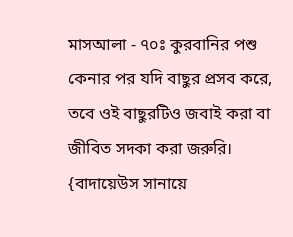মাসআলা - ৭০ঃ কুরবানির পশু কেনার পর যদি বাছুর প্রসব করে, তবে ওই বাছুরটিও জবাই করা বা জীবিত সদকা করা জরুরি। {বাদায়েউস সানায়ে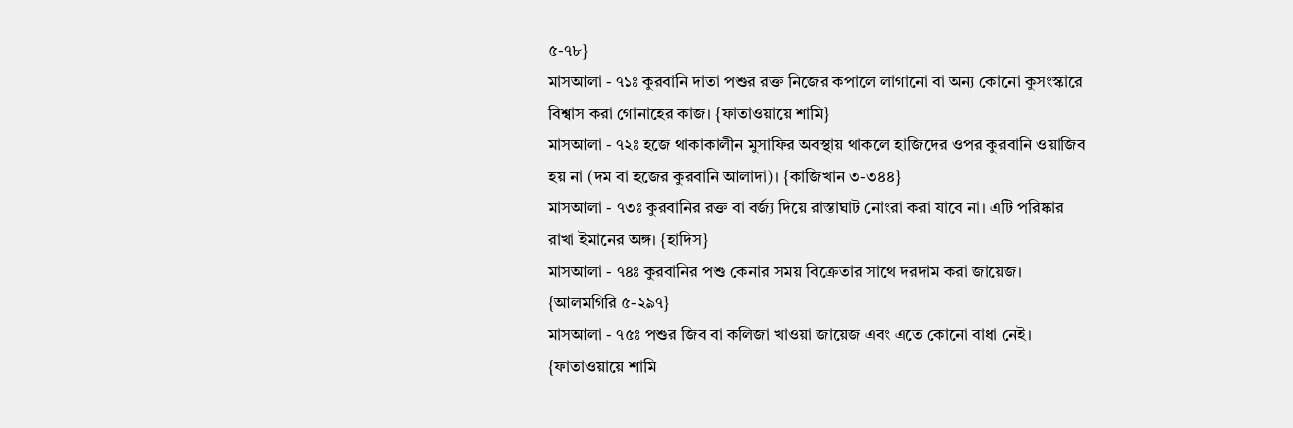৫-৭৮}
মাসআলা - ৭১ঃ কুরবানি দাতা পশুর রক্ত নিজের কপালে লাগানো বা অন্য কোনো কুসংস্কারে বিশ্বাস করা গোনাহের কাজ। {ফাতাওয়ায়ে শামি}
মাসআলা - ৭২ঃ হজে থাকাকালীন মুসাফির অবস্থায় থাকলে হাজিদের ওপর কুরবানি ওয়াজিব হয় না (দম বা হজের কুরবানি আলাদা)। {কাজিখান ৩-৩৪৪}
মাসআলা - ৭৩ঃ কুরবানির রক্ত বা বর্জ্য দিয়ে রাস্তাঘাট নোংরা করা যাবে না। এটি পরিষ্কার রাখা ইমানের অঙ্গ। {হাদিস}
মাসআলা - ৭৪ঃ কুরবানির পশু কেনার সময় বিক্রেতার সাথে দরদাম করা জায়েজ। {আলমগিরি ৫-২৯৭}
মাসআলা - ৭৫ঃ পশুর জিব বা কলিজা খাওয়া জায়েজ এবং এতে কোনো বাধা নেই। {ফাতাওয়ায়ে শামি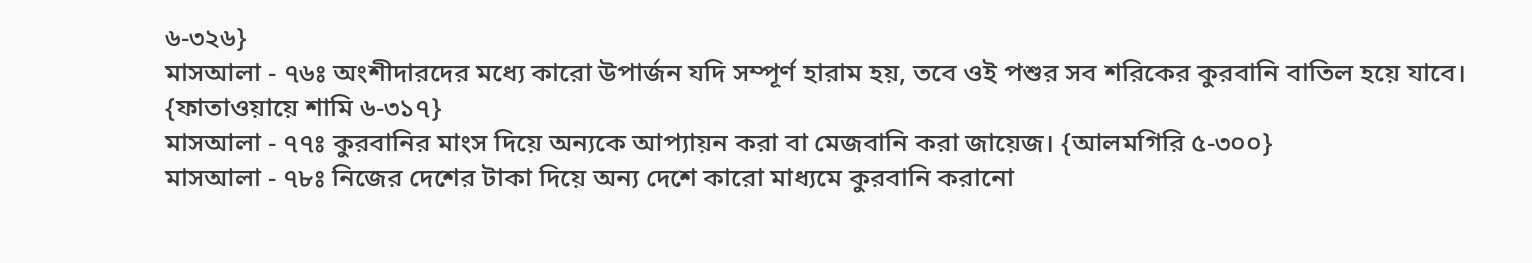৬-৩২৬}
মাসআলা - ৭৬ঃ অংশীদারদের মধ্যে কারো উপার্জন যদি সম্পূর্ণ হারাম হয়, তবে ওই পশুর সব শরিকের কুরবানি বাতিল হয়ে যাবে। {ফাতাওয়ায়ে শামি ৬-৩১৭}
মাসআলা - ৭৭ঃ কুরবানির মাংস দিয়ে অন্যকে আপ্যায়ন করা বা মেজবানি করা জায়েজ। {আলমগিরি ৫-৩০০}
মাসআলা - ৭৮ঃ নিজের দেশের টাকা দিয়ে অন্য দেশে কারো মাধ্যমে কুরবানি করানো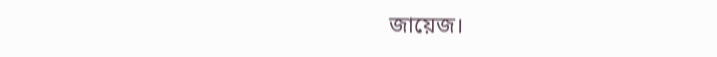জায়েজ।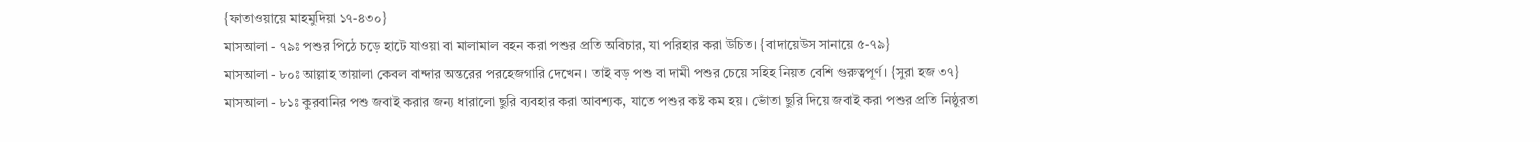{ফাতাওয়ায়ে মাহমুদিয়া ১৭-৪৩০}
মাসআলা - ৭৯ঃ পশুর পিঠে চড়ে হাটে যাওয়া বা মালামাল বহন করা পশুর প্রতি অবিচার, যা পরিহার করা উচিত। {বাদায়েউস সানায়ে ৫-৭৯}
মাসআলা - ৮০ঃ আল্লাহ তায়ালা কেবল বান্দার অন্তরের পরহেজগারি দেখেন। তাই বড় পশু বা দামী পশুর চেয়ে সহিহ নিয়ত বেশি গুরুত্বপূর্ণ। {সুরা হজ ৩৭}
মাসআলা - ৮১ঃ কুরবানির পশু জবাই করার জন্য ধারালো ছুরি ব্যবহার করা আবশ্যক, যাতে পশুর কষ্ট কম হয়। ভোঁতা ছুরি দিয়ে জবাই করা পশুর প্রতি নিষ্ঠুরতা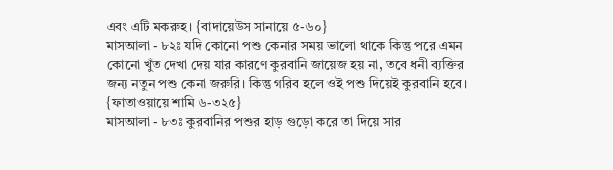এবং এটি মকরুহ। {বাদায়েউস সানায়ে ৫-৬০}
মাসআলা - ৮২ঃ যদি কোনো পশু কেনার সময় ভালো থাকে কিন্তু পরে এমন কোনো খুঁত দেখা দেয় যার কারণে কুরবানি জায়েজ হয় না, তবে ধনী ব্যক্তির জন্য নতুন পশু কেনা জরুরি। কিন্তু গরিব হলে ওই পশু দিয়েই কুরবানি হবে। {ফাতাওয়ায়ে শামি ৬-৩২৫}
মাসআলা - ৮৩ঃ কুরবানির পশুর হাড় গুড়ো করে তা দিয়ে সার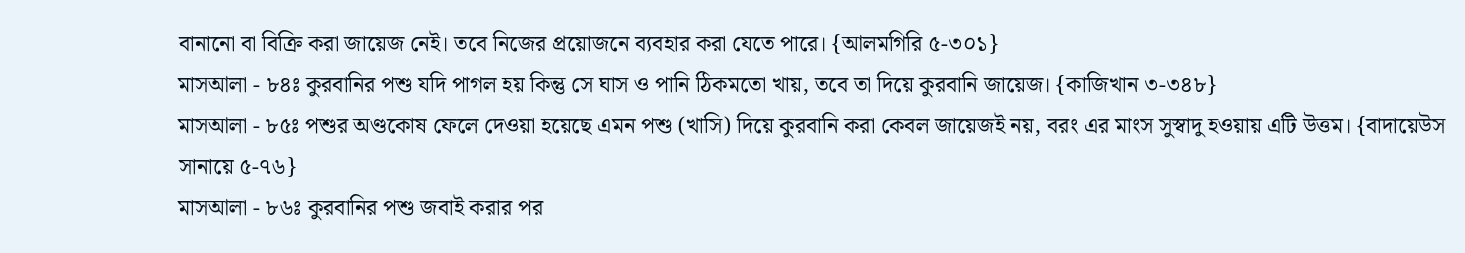বানানো বা বিক্রি করা জায়েজ নেই। তবে নিজের প্রয়োজনে ব্যবহার করা যেতে পারে। {আলমগিরি ৫-৩০১}
মাসআলা - ৮৪ঃ কুরবানির পশু যদি পাগল হয় কিন্তু সে ঘাস ও পানি ঠিকমতো খায়, তবে তা দিয়ে কুরবানি জায়েজ। {কাজিখান ৩-৩৪৮}
মাসআলা - ৮৫ঃ পশুর অণ্ডকোষ ফেলে দেওয়া হয়েছে এমন পশু (খাসি) দিয়ে কুরবানি করা কেবল জায়েজই নয়, বরং এর মাংস সুস্বাদু হওয়ায় এটি উত্তম। {বাদায়েউস সানায়ে ৫-৭৬}
মাসআলা - ৮৬ঃ কুরবানির পশু জবাই করার পর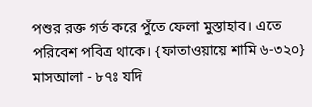পশুর রক্ত গর্ত করে পুঁতে ফেলা মুস্তাহাব। এতে পরিবেশ পবিত্র থাকে। {ফাতাওয়ায়ে শামি ৬-৩২০}
মাসআলা - ৮৭ঃ যদি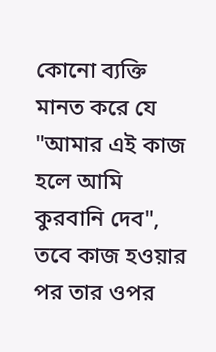কোনো ব্যক্তি মানত করে যে "আমার এই কাজ হলে আমি কুরবানি দেব", তবে কাজ হওয়ার পর তার ওপর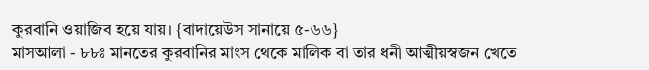কুরবানি ওয়াজিব হয়ে যায়। {বাদায়েউস সানায়ে ৫-৬৬}
মাসআলা - ৮৮ঃ মানতের কুরবানির মাংস থেকে মালিক বা তার ধনী আত্মীয়স্বজন খেতে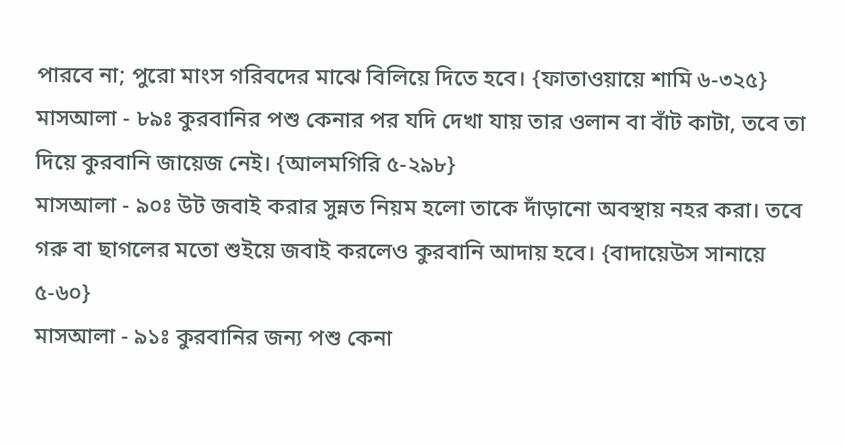পারবে না; পুরো মাংস গরিবদের মাঝে বিলিয়ে দিতে হবে। {ফাতাওয়ায়ে শামি ৬-৩২৫}
মাসআলা - ৮৯ঃ কুরবানির পশু কেনার পর যদি দেখা যায় তার ওলান বা বাঁট কাটা, তবে তা দিয়ে কুরবানি জায়েজ নেই। {আলমগিরি ৫-২৯৮}
মাসআলা - ৯০ঃ উট জবাই করার সুন্নত নিয়ম হলো তাকে দাঁড়ানো অবস্থায় নহর করা। তবে গরু বা ছাগলের মতো শুইয়ে জবাই করলেও কুরবানি আদায় হবে। {বাদায়েউস সানায়ে ৫-৬০}
মাসআলা - ৯১ঃ কুরবানির জন্য পশু কেনা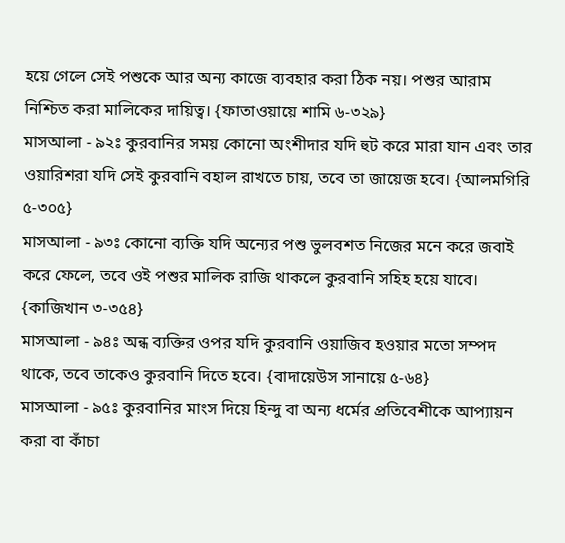হয়ে গেলে সেই পশুকে আর অন্য কাজে ব্যবহার করা ঠিক নয়। পশুর আরাম নিশ্চিত করা মালিকের দায়িত্ব। {ফাতাওয়ায়ে শামি ৬-৩২৯}
মাসআলা - ৯২ঃ কুরবানির সময় কোনো অংশীদার যদি হুট করে মারা যান এবং তার ওয়ারিশরা যদি সেই কুরবানি বহাল রাখতে চায়, তবে তা জায়েজ হবে। {আলমগিরি ৫-৩০৫}
মাসআলা - ৯৩ঃ কোনো ব্যক্তি যদি অন্যের পশু ভুলবশত নিজের মনে করে জবাই করে ফেলে, তবে ওই পশুর মালিক রাজি থাকলে কুরবানি সহিহ হয়ে যাবে। {কাজিখান ৩-৩৫৪}
মাসআলা - ৯৪ঃ অন্ধ ব্যক্তির ওপর যদি কুরবানি ওয়াজিব হওয়ার মতো সম্পদ থাকে, তবে তাকেও কুরবানি দিতে হবে। {বাদায়েউস সানায়ে ৫-৬৪}
মাসআলা - ৯৫ঃ কুরবানির মাংস দিয়ে হিন্দু বা অন্য ধর্মের প্রতিবেশীকে আপ্যায়ন করা বা কাঁচা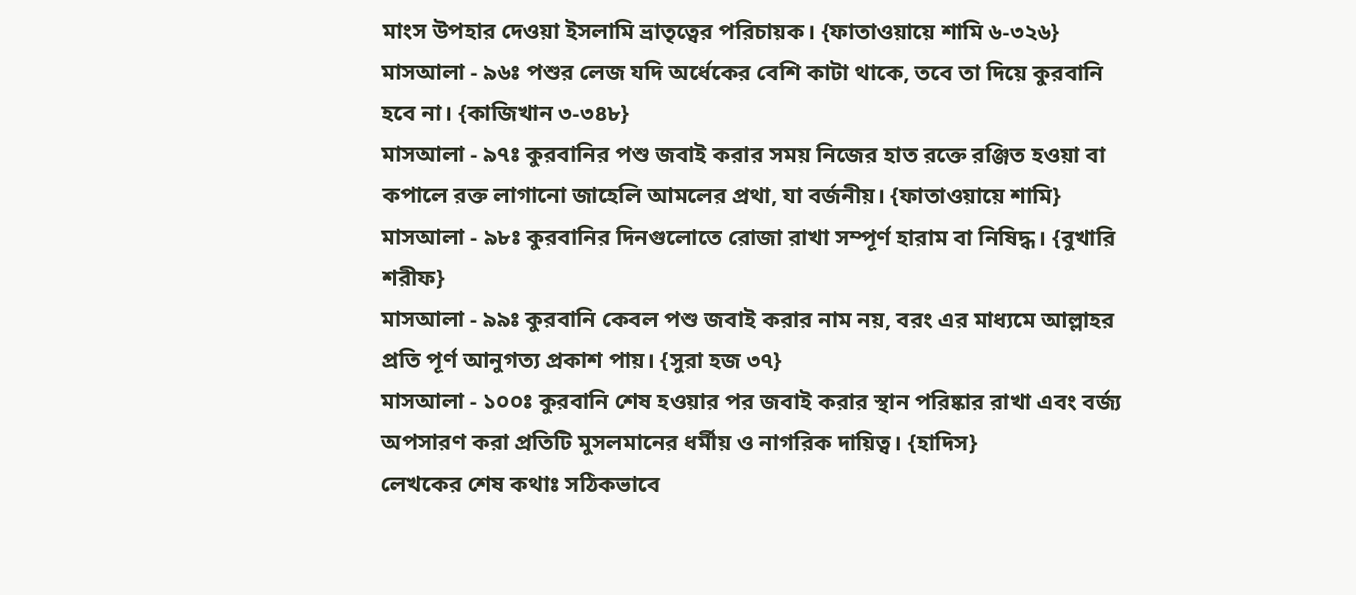মাংস উপহার দেওয়া ইসলামি ভ্রাতৃত্বের পরিচায়ক। {ফাতাওয়ায়ে শামি ৬-৩২৬}
মাসআলা - ৯৬ঃ পশুর লেজ যদি অর্ধেকের বেশি কাটা থাকে, তবে তা দিয়ে কুরবানি হবে না। {কাজিখান ৩-৩৪৮}
মাসআলা - ৯৭ঃ কুরবানির পশু জবাই করার সময় নিজের হাত রক্তে রঞ্জিত হওয়া বা কপালে রক্ত লাগানো জাহেলি আমলের প্রথা, যা বর্জনীয়। {ফাতাওয়ায়ে শামি}
মাসআলা - ৯৮ঃ কুরবানির দিনগুলোতে রোজা রাখা সম্পূর্ণ হারাম বা নিষিদ্ধ। {বুখারি শরীফ}
মাসআলা - ৯৯ঃ কুরবানি কেবল পশু জবাই করার নাম নয়, বরং এর মাধ্যমে আল্লাহর প্রতি পূর্ণ আনুগত্য প্রকাশ পায়। {সুরা হজ ৩৭}
মাসআলা - ১০০ঃ কুরবানি শেষ হওয়ার পর জবাই করার স্থান পরিষ্কার রাখা এবং বর্জ্য অপসারণ করা প্রতিটি মুসলমানের ধর্মীয় ও নাগরিক দায়িত্ব। {হাদিস}
লেখকের শেষ কথাঃ সঠিকভাবে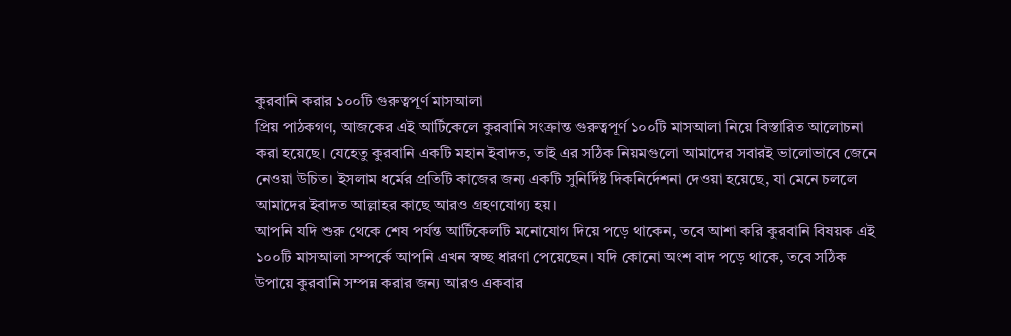কুরবানি করার ১০০টি গুরুত্বপূর্ণ মাসআলা
প্রিয় পাঠকগণ, আজকের এই আর্টিকেলে কুরবানি সংক্রান্ত গুরুত্বপূর্ণ ১০০টি মাসআলা নিয়ে বিস্তারিত আলোচনা করা হয়েছে। যেহেতু কুরবানি একটি মহান ইবাদত, তাই এর সঠিক নিয়মগুলো আমাদের সবারই ভালোভাবে জেনে নেওয়া উচিত। ইসলাম ধর্মের প্রতিটি কাজের জন্য একটি সুনির্দিষ্ট দিকনির্দেশনা দেওয়া হয়েছে, যা মেনে চললে আমাদের ইবাদত আল্লাহর কাছে আরও গ্রহণযোগ্য হয়।
আপনি যদি শুরু থেকে শেষ পর্যন্ত আর্টিকেলটি মনোযোগ দিয়ে পড়ে থাকেন, তবে আশা করি কুরবানি বিষয়ক এই ১০০টি মাসআলা সম্পর্কে আপনি এখন স্বচ্ছ ধারণা পেয়েছেন। যদি কোনো অংশ বাদ পড়ে থাকে, তবে সঠিক উপায়ে কুরবানি সম্পন্ন করার জন্য আরও একবার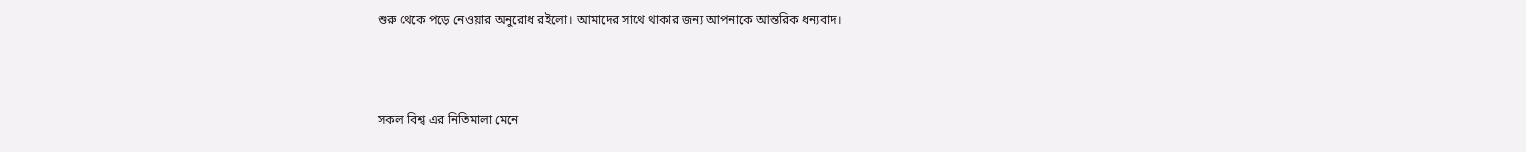শুরু থেকে পড়ে নেওয়ার অনুরোধ রইলো। আমাদের সাথে থাকার জন্য আপনাকে আন্তরিক ধন্যবাদ।



সকল বিশ্ব এর নিতিমালা মেনে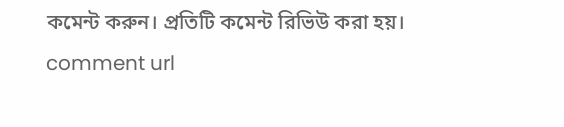কমেন্ট করুন। প্রতিটি কমেন্ট রিভিউ করা হয়।
comment url